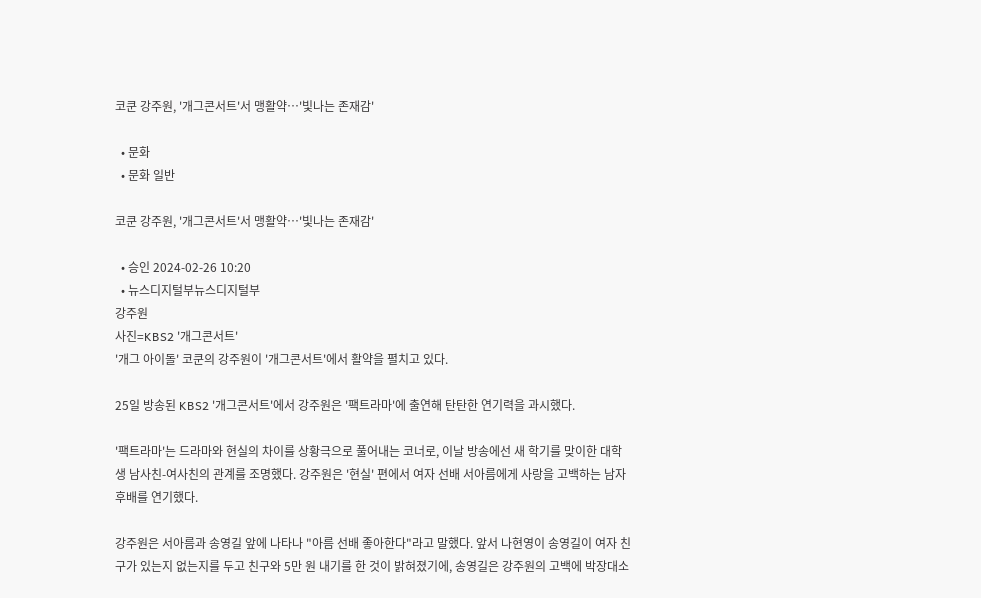코쿤 강주원, '개그콘서트'서 맹활약…'빛나는 존재감'

  • 문화
  • 문화 일반

코쿤 강주원, '개그콘서트'서 맹활약…'빛나는 존재감'

  • 승인 2024-02-26 10:20
  • 뉴스디지털부뉴스디지털부
강주원
사진=KBS2 '개그콘서트'
'개그 아이돌' 코쿤의 강주원이 '개그콘서트'에서 활약을 펼치고 있다.

25일 방송된 KBS2 '개그콘서트'에서 강주원은 '팩트라마'에 출연해 탄탄한 연기력을 과시했다.

'팩트라마'는 드라마와 현실의 차이를 상황극으로 풀어내는 코너로, 이날 방송에선 새 학기를 맞이한 대학생 남사친-여사친의 관계를 조명했다. 강주원은 '현실' 편에서 여자 선배 서아름에게 사랑을 고백하는 남자 후배를 연기했다.

강주원은 서아름과 송영길 앞에 나타나 "아름 선배 좋아한다"라고 말했다. 앞서 나현영이 송영길이 여자 친구가 있는지 없는지를 두고 친구와 5만 원 내기를 한 것이 밝혀졌기에, 송영길은 강주원의 고백에 박장대소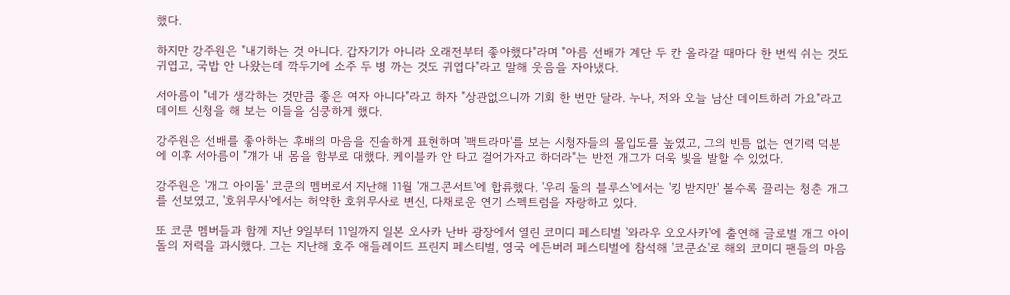했다.

하지만 강주원은 "내기하는 것 아니다. 갑자기가 아니라 오래전부터 좋아했다"라며 "아름 선배가 계단 두 칸 올라갈 때마다 한 번씩 쉬는 것도 귀엽고, 국밥 안 나왔는데 깍두기에 소주 두 병 까는 것도 귀엽다"라고 말해 웃음을 자아냈다.

서아름이 "네가 생각하는 것만큼 좋은 여자 아니다"라고 하자 "상관없으니까 기회 한 번만 달라. 누나, 저와 오늘 남산 데이트하러 가요"라고 데이트 신청을 해 보는 이들을 심쿵하게 했다.

강주원은 선배를 좋아하는 후배의 마음을 진솔하게 표현하며 '팩트라마'를 보는 시청자들의 몰입도를 높였고, 그의 빈틈 없는 연기력 덕분에 이후 서아름이 "걔가 내 몸을 함부로 대했다. 케이블카 안 타고 걸어가자고 하더라"는 반전 개그가 더욱 빛을 발할 수 있었다.

강주원은 '개그 아이돌' 코쿤의 멤버로서 지난해 11월 '개그콘서트'에 합류했다. '우리 둘의 블루스'에서는 '킹 받지만' 볼수록 끌리는 청춘 개그를 선보였고, '호위무사'에서는 허약한 호위무사로 변신, 다채로운 연기 스펙트럼을 자랑하고 있다.

또 코쿤 멤버들과 함께 지난 9일부터 11일까지 일본 오사카 난바 광장에서 열린 코미디 페스티벌 '와라우 오오사카'에 출연해 글로벌 개그 아이돌의 저력을 과시했다. 그는 지난해 호주 애들레이드 프린지 페스티벌, 영국 에든버러 페스티벌에 참석해 '코쿤쇼'로 해외 코미디 팬들의 마음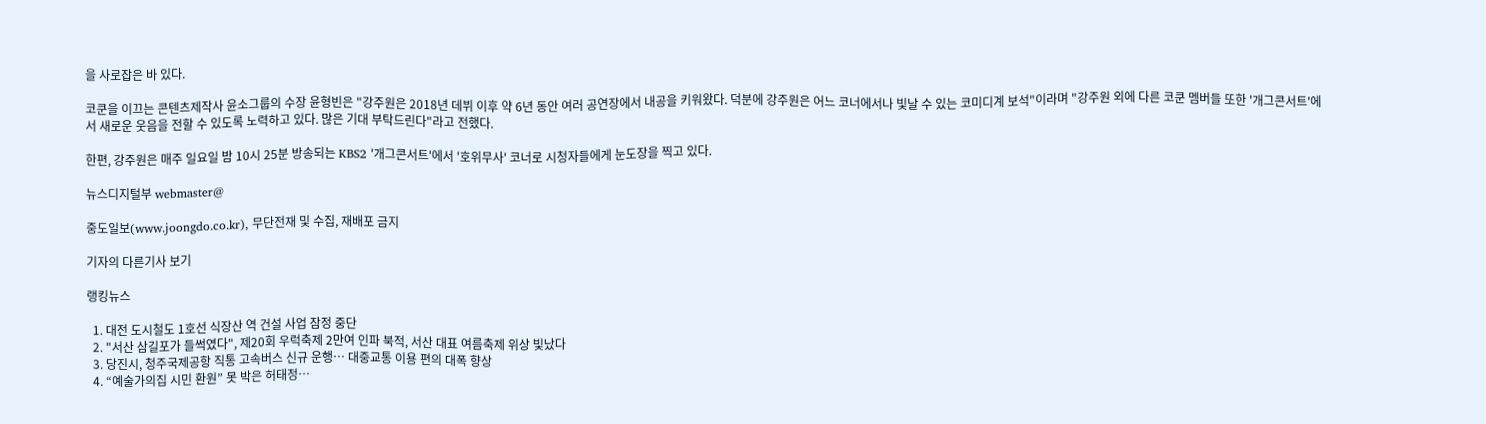을 사로잡은 바 있다.

코쿤을 이끄는 콘텐츠제작사 윤소그룹의 수장 윤형빈은 "강주원은 2018년 데뷔 이후 약 6년 동안 여러 공연장에서 내공을 키워왔다. 덕분에 강주원은 어느 코너에서나 빛날 수 있는 코미디계 보석"이라며 "강주원 외에 다른 코쿤 멤버들 또한 '개그콘서트'에서 새로운 웃음을 전할 수 있도록 노력하고 있다. 많은 기대 부탁드린다"라고 전했다.

한편, 강주원은 매주 일요일 밤 10시 25분 방송되는 KBS2 '개그콘서트'에서 '호위무사' 코너로 시청자들에게 눈도장을 찍고 있다.

뉴스디지털부 webmaster@

중도일보(www.joongdo.co.kr), 무단전재 및 수집, 재배포 금지

기자의 다른기사 보기

랭킹뉴스

  1. 대전 도시철도 1호선 식장산 역 건설 사업 잠정 중단
  2. "서산 삼길포가 들썩였다", 제20회 우럭축제 2만여 인파 북적, 서산 대표 여름축제 위상 빛났다
  3. 당진시, 청주국제공항 직통 고속버스 신규 운행… 대중교통 이용 편의 대폭 향상
  4. “예술가의집 시민 환원” 못 박은 허태정…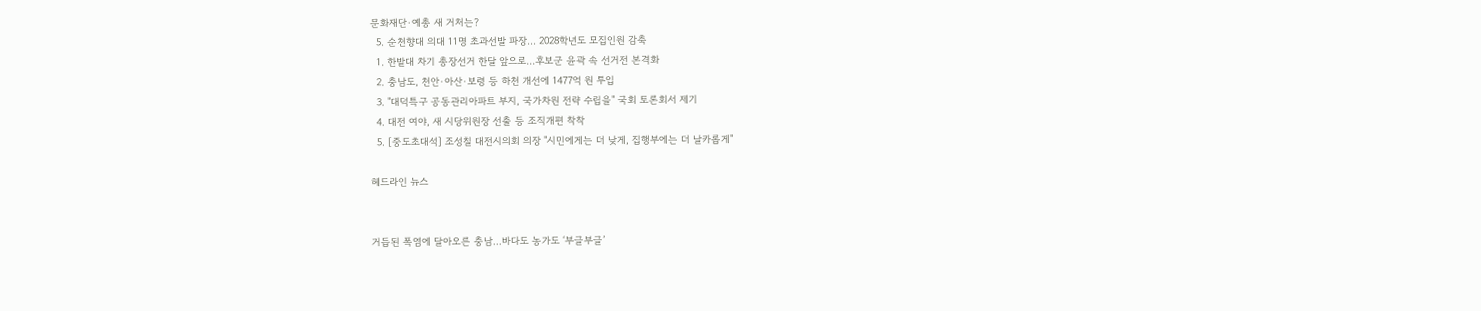문화재단·예총 새 거처는?
  5. 순천향대 의대 11명 초과선발 파장… 2028학년도 모집인원 감축
  1. 한밭대 차기 총장선거 한달 앞으로…후보군 윤곽 속 선거전 본격화
  2. 충남도, 천안·아산·보령 등 하천 개선에 1477억 원 투입
  3. "대덕특구 공동관리아파트 부지, 국가차원 전략 수립을" 국회 토론회서 제기
  4. 대전 여야, 새 시당위원장 선출 등 조직개편 착착
  5. [중도초대석] 조성칠 대전시의회 의장 "시민에게는 더 낮게, 집행부에는 더 날카롭게"

헤드라인 뉴스


거듭된 폭염에 달아오른 충남…바다도 농가도 ‘부글부글’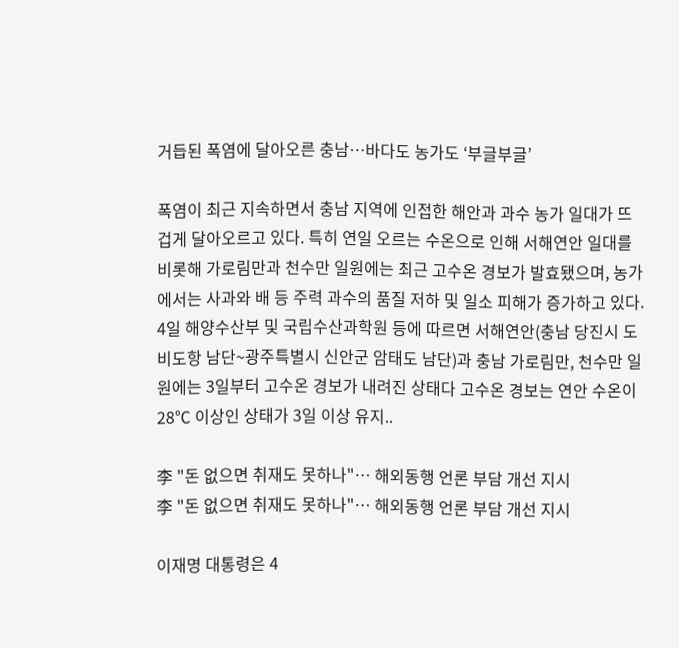거듭된 폭염에 달아오른 충남…바다도 농가도 ‘부글부글’

폭염이 최근 지속하면서 충남 지역에 인접한 해안과 과수 농가 일대가 뜨겁게 달아오르고 있다. 특히 연일 오르는 수온으로 인해 서해연안 일대를 비롯해 가로림만과 천수만 일원에는 최근 고수온 경보가 발효됐으며, 농가에서는 사과와 배 등 주력 과수의 품질 저하 및 일소 피해가 증가하고 있다. 4일 해양수산부 및 국립수산과학원 등에 따르면 서해연안(충남 당진시 도비도항 남단~광주특별시 신안군 암태도 남단)과 충남 가로림만, 천수만 일원에는 3일부터 고수온 경보가 내려진 상태다 고수온 경보는 연안 수온이 28℃ 이상인 상태가 3일 이상 유지..

李 "돈 없으면 취재도 못하나"… 해외동행 언론 부담 개선 지시
李 "돈 없으면 취재도 못하나"… 해외동행 언론 부담 개선 지시

이재명 대통령은 4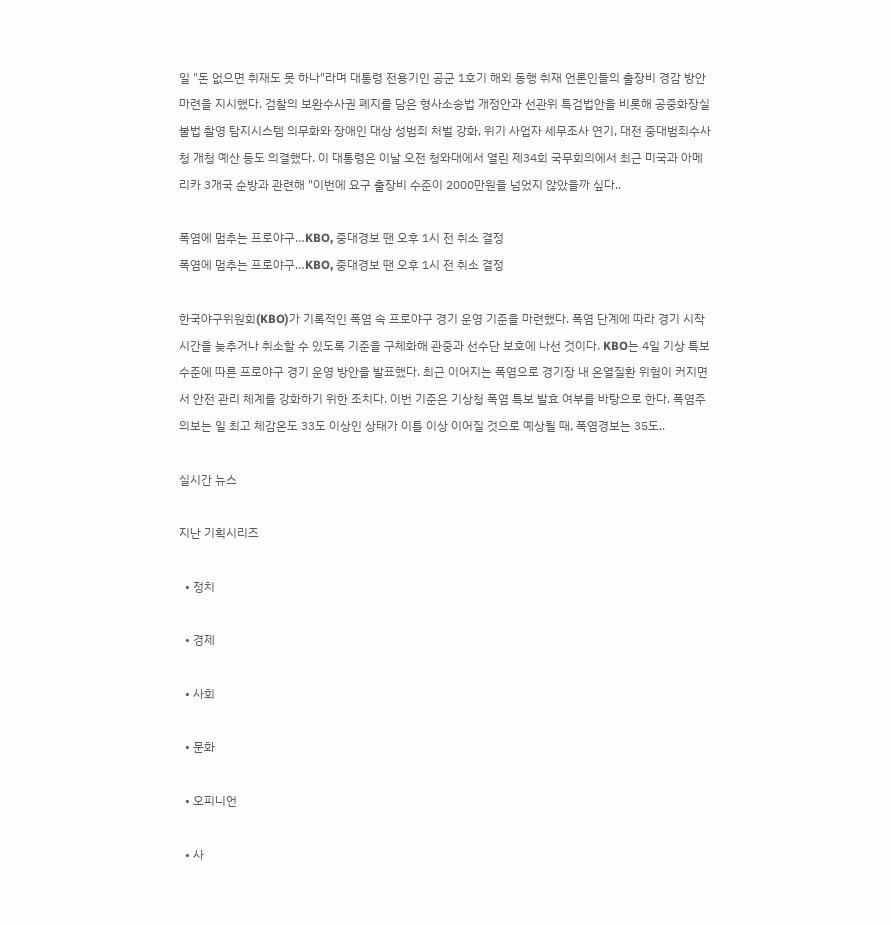일 "돈 없으면 취재도 못 하나"라며 대통령 전용기인 공군 1호기 해외 동행 취재 언론인들의 출장비 경감 방안 마련을 지시했다. 검찰의 보완수사권 폐지를 담은 형사소송법 개정안과 선관위 특검법안을 비롯해 공중화장실 불법 촬영 탐지시스템 의무화와 장애인 대상 성범죄 처벌 강화, 위기 사업자 세무조사 연기, 대전 중대범죄수사청 개청 예산 등도 의결했다. 이 대통령은 이날 오전 청와대에서 열린 제34회 국무회의에서 최근 미국과 아메리카 3개국 순방과 관련해 "이번에 요구 출장비 수준이 2000만원을 넘었지 않았을까 싶다..

폭염에 멈추는 프로야구…KBO, 중대경보 땐 오후 1시 전 취소 결정
폭염에 멈추는 프로야구…KBO, 중대경보 땐 오후 1시 전 취소 결정

한국야구위원회(KBO)가 기록적인 폭염 속 프로야구 경기 운영 기준을 마련했다. 폭염 단계에 따라 경기 시작 시간을 늦추거나 취소할 수 있도록 기준을 구체화해 관중과 선수단 보호에 나선 것이다. KBO는 4일 기상 특보 수준에 따른 프로야구 경기 운영 방안을 발표했다. 최근 이어지는 폭염으로 경기장 내 온열질환 위험이 커지면서 안전 관리 체계를 강화하기 위한 조치다. 이번 기준은 기상청 폭염 특보 발효 여부를 바탕으로 한다. 폭염주의보는 일 최고 체감온도 33도 이상인 상태가 이틀 이상 이어질 것으로 예상될 때, 폭염경보는 35도..

실시간 뉴스

지난 기획시리즈

  • 정치

  • 경제

  • 사회

  • 문화

  • 오피니언

  • 사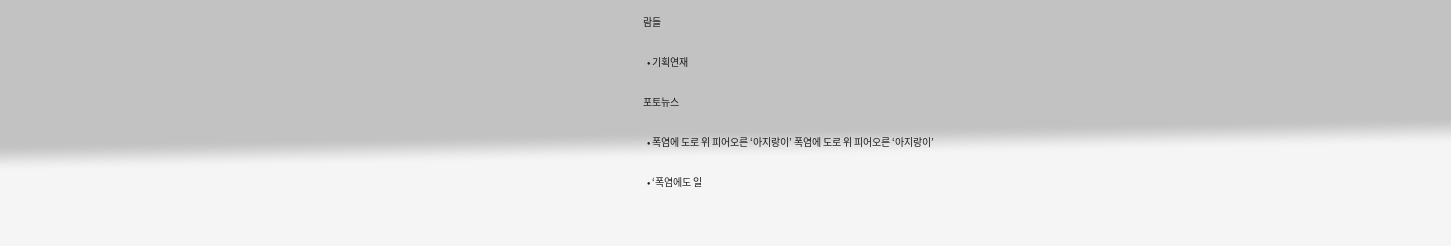람들

  • 기획연재

포토뉴스

  • 폭염에 도로 위 피어오른 ‘아지랑이’ 폭염에 도로 위 피어오른 ‘아지랑이’

  • ‘폭염에도 일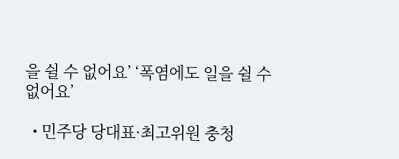을 쉴 수 없어요’ ‘폭염에도 일을 쉴 수 없어요’

  • 민주당 당대표·최고위원 충청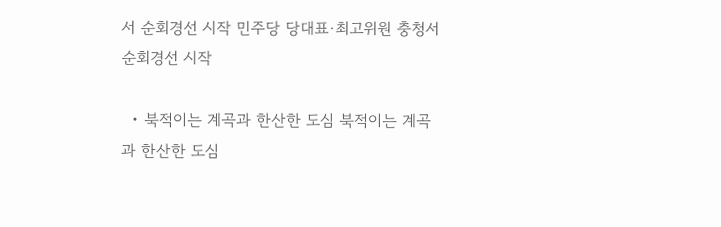서 순회경선 시작 민주당 당대표·최고위원 충청서 순회경선 시작

  • 북적이는 계곡과 한산한 도심 북적이는 계곡과 한산한 도심